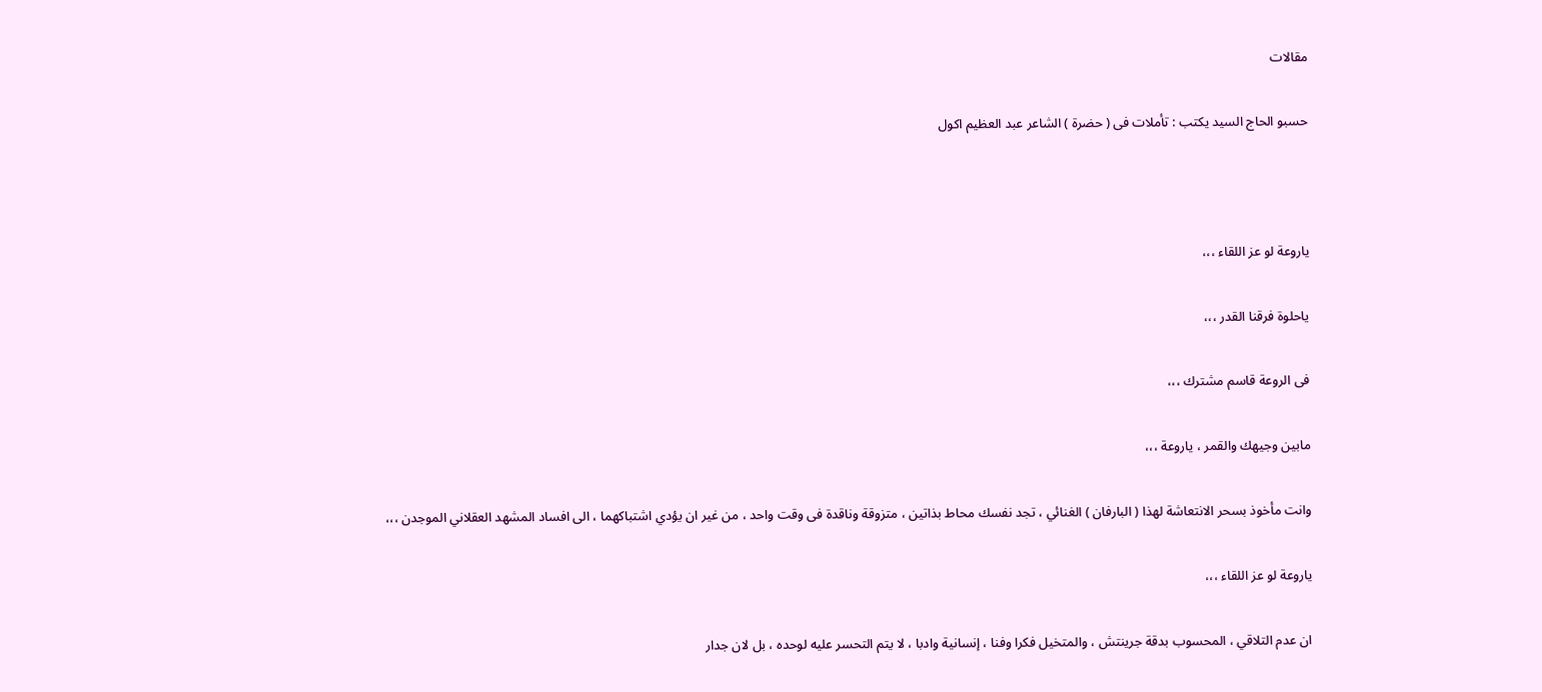مقالات

حسبو الحاج السيد يكتب : تأملات فى ( حضرة ) الشاعر عبد العظيم اكول



ياروعة لو عز اللقاء ،،،

ياحلوة فرقنا القدر ،،،

فى الروعة قاسم مشترك ،،،

مابين وجيهك والقمر ، ياروعة ،،،

وانت مأخوذ بسحر الانتعاشة لهذا ( البارفان ) الغنائي ، تجد نفسك محاط بذاتين ، متزوقة وناقدة فى وقت واحد ، من غير ان يؤدي اشتباكهما ، الى افساد المشهد العقلاني الموجدن ،،،

ياروعة لو عز اللقاء ،،،

ان عدم التلاقي ، المحسوب بدقة جرينتش ، والمتخيل فكرا وفنا ، إنسانية وادبا ، لا يتم التحسر عليه لوحده ، بل لان جدار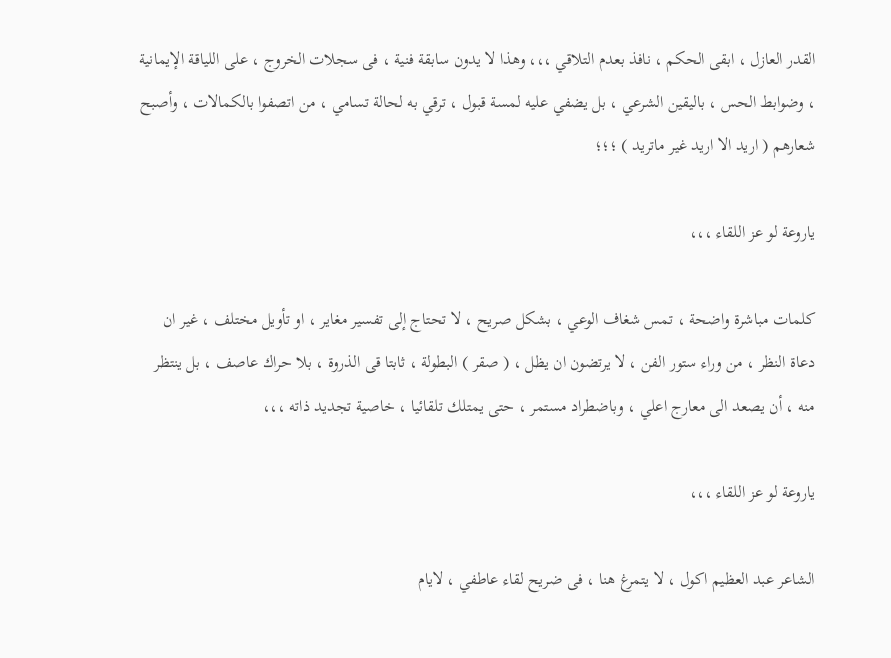القدر العازل ، ابقى الحكم ، نافذ بعدم التلاقي ،،، وهذا لا يدون سابقة فنية ، فى سجلات الخروج ، على اللياقة الإيمانية ، وضوابط الحس ، باليقين الشرعي ، بل يضفي عليه لمسة قبول ، ترقي به لحالة تسامي ، من اتصفوا بالكمالات ، وأصبح شعارهم ( اريد الا اريد غير ماتريد ) ؛؛؛

ياروعة لو عز اللقاء ،،،

كلمات مباشرة واضحة ، تمس شغاف الوعي ، بشكل صريح ، لا تحتاج إلى تفسير مغاير ، او تأويل مختلف ، غير ان دعاة النظر ، من وراء ستور الفن ، لا يرتضون ان يظل ، ( صقر ) البطولة ، ثابتا قى الذروة ، بلا حراك عاصف ، بل ينتظر منه ، أن يصعد الى معارج اعلي ، وباضطراد مستمر ، حتى يمتلك تلقائيا ، خاصية تجديد ذاته ،،،

ياروعة لو عز اللقاء ،،،

الشاعر عبد العظيم اكول ، لا يتمرغ هنا ، فى ضريح لقاء عاطفي ، لايام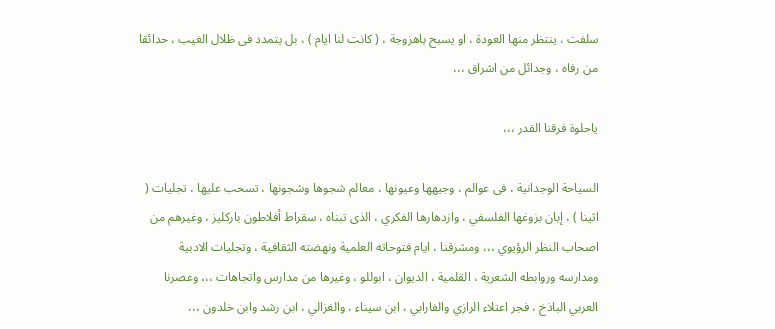سلفت ، ينتظر منها العودة ، او يسبح باهزوجة ، ( كانت لنا ايام ) ، بل يتمدد فى ظلال الغيب ، حدائقا من رفاه ، وجدائل من اشراق ،،،

ياحلوة فرقنا القدر ،،،

السياحة الوجدانية ، فى عوالم ، وجيهها وعيونها ، معالم شجوها وشجونها ، تسحب عليها ، تجليات ( اثينا ) ، إبان بزوغها الفلسفي ، وازدهارها الفكري ، الذى تبناه ، سقراط أفلاطون باركليز ، وغيرهم من اصحاب النظر الرؤيوي ،،، ومشرقنا ، ايام فتوحاته العلمية ونهضته الثقافية ، وتجليات الادبية ومدارسه وروابطه الشعرية ، القلمية ، الديوان ، ابوللو ، وغيرها من مدارس واتجاهات ،،، وعصرنا العربي الباذخ ، فجر اعتلاء الرازي والفارابي ، ابن سيناء ، والغزالي ، ابن رشد وابن خلدون ،،،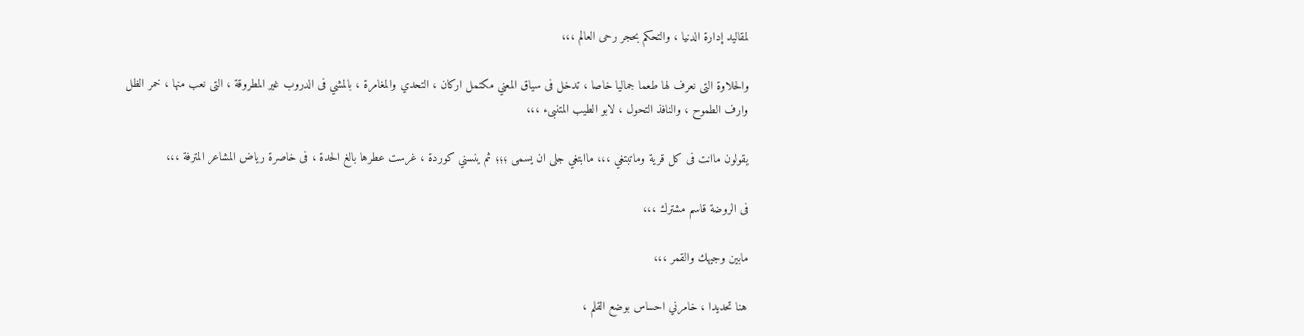لمقاليد إدارة الدنيا ، والتحكم بحجر رحى العالم ،،،

والحلاوة التى نعرف لها طعما جماليا خاصا ، تدخل فى سياق المعني مكتمل اركان ، التحدي والمغامرة ، بالمشي فى الدروب غير المطروقة ، التى نعب منها ، خمر الظل وارف الطموح ، والنافذ التحول ، لابو الطيب المتنبىء ،،،

يقولون ماانت فى كل قرية وماتبتغي ،،، ماابتغي جلى ان يسمى ؛؛؛ ثم ينسني كوردة ، غرست عطرها بالغ الحدة ، فى خاصرة رياض المشاعر المترفة ،،،

فى الروضة قاسم مشترك ،،،

مابين وجيهك والقمر ،،،

هنا تحديدا ، خامرني احساس بوضع القلم ،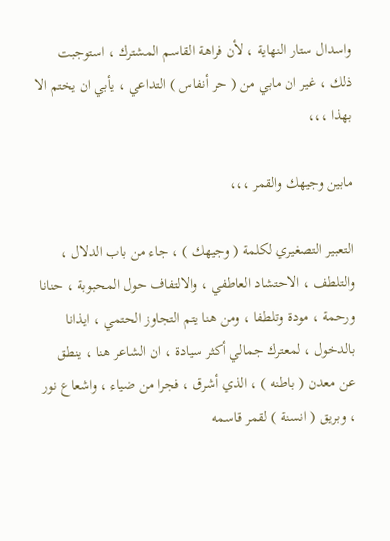واسدال ستار النهاية ، لأن فراهة القاسم المشترك ، استوجبت ذلك ، غير ان مابي من ( حر أنفاس ) التداعي ، يأبي ان يختم الا بهذا ،،،

مابين وجيهك والقمر ،،،

التعبير التصغيري لكلمة ( وجيهك ) ، جاء من باب الدلال ، والتلطف ، الاحتشاد العاطفي ، والالتفاف حول المحبوبة ، حنانا
ورحمة ، مودة وتلطفا ، ومن هنا يتم التجاوز الحتمي ، ايذانا بالدخول ، لمعترك جمالي أكثر سيادة ، ان الشاعر هنا ، ينطق عن معدن ( باطنه ) ، الذي أشرق ، فجرا من ضياء ، واشعاع نور ، وبريق ( انسنة ) لقمر قاسمه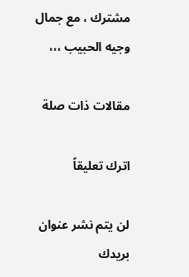مشترك ، مع جمال وجيه الحبيب ،،،

مقالات ذات صلة

اترك تعليقاً

لن يتم نشر عنوان بريدك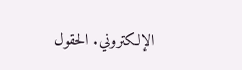الإلكتروني. الحقول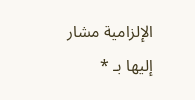الإلزامية مشار إليها بـ *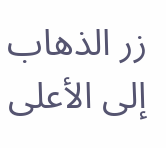زر الذهاب إلى الأعلى